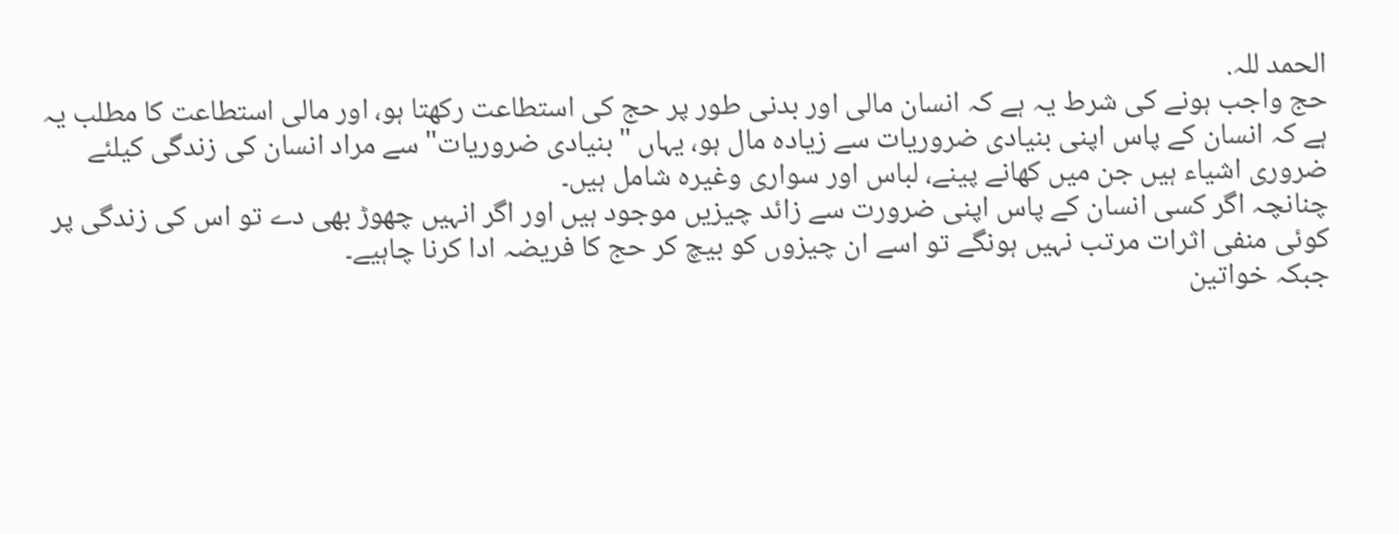الحمد للہ.
حج واجب ہونے کی شرط یہ ہے کہ انسان مالی اور بدنی طور پر حج کی استطاعت رکھتا ہو، اور مالی استطاعت کا مطلب یہ ہے کہ انسان کے پاس اپنی بنیادی ضروریات سے زیادہ مال ہو، یہاں "بنیادی ضروریات" سے مراد انسان کی زندگی کیلئے ضروری اشیاء ہیں جن میں کھانے پینے، لباس اور سواری وغیرہ شامل ہیں۔
چنانچہ اگر کسی انسان کے پاس اپنی ضرورت سے زائد چیزیں موجود ہیں اور اگر انہیں چھوڑ بھی دے تو اس کی زندگی پر کوئی منفی اثرات مرتب نہیں ہونگے تو اسے ان چیزوں کو بیچ کر حج کا فریضہ ادا کرنا چاہیے۔
جبکہ خواتین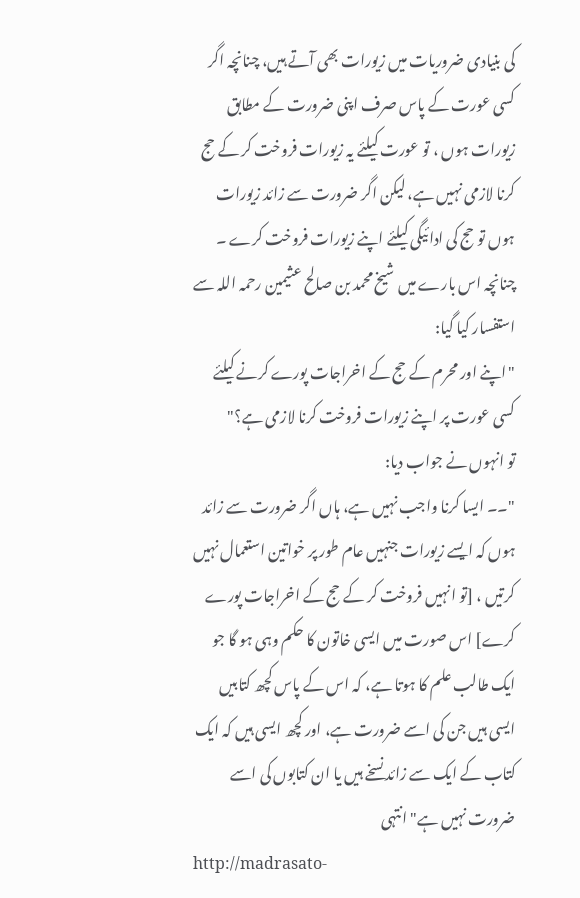کی بنیادی ضروریات میں زیورات بھی آتے ہیں، چنانچہ اگر کسی عورت کے پاس صرف اپنی ضرورت کے مطابق زیورات ہوں ، تو عورت کیلئے یہ زیورات فروخت کر کے حج کرنا لازمی نہیں ہے، لیکن اگر ضرورت سے زائد زیورات ہوں تو حج کی ادائیگی کیلئے اپنے زیورات فروخت کرے ۔
چنانچہ اس بارے میں شیخ محمد بن صالح عثیمین رحمہ اللہ سے استفسار کیا گیا:
"اپنے اور محرم کے حج کے اخراجات پورے کرنے کیلئے کسی عورت پر اپنے زیورات فروخت کرنا لازمی ہے؟"
تو انہوں نے جواب دیا:
"۔۔ ایسا کرنا واجب نہیں ہے، ہاں اگر ضرورت سے زائد ہوں کہ ایسے زیورات جنہیں عام طور پر خواتین استعمال نہیں کرتیں ، [تو انہیں فروخت کر کے حج کے اخراجات پورے کرے] اس صورت میں ایسی خاتون کا حکم وہی ہو گا جو ایک طالب علم کا ہوتا ہے، کہ اس کے پاس کچھ کتابیں ایسی ہیں جن کی اسے ضرورت ہے، اور کچھ ایسی ہیں کہ ایک کتاب کے ایک سے زائد نسخے ہیں یا ان کتابوں کی اسے ضرورت نہیں ہے" انتہی
http://madrasato-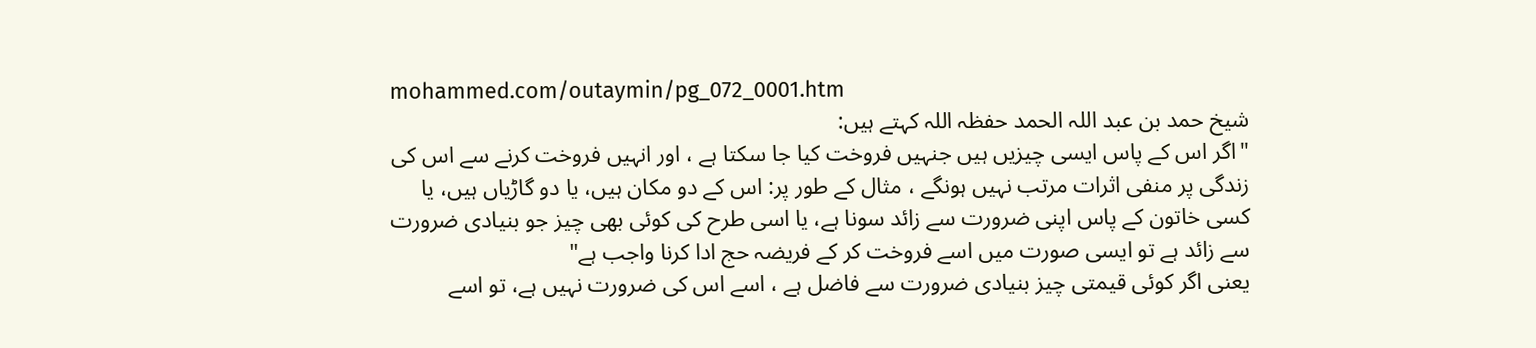mohammed.com/outaymin/pg_072_0001.htm
شیخ حمد بن عبد اللہ الحمد حفظہ اللہ کہتے ہیں:
"اگر اس کے پاس ایسی چیزیں ہیں جنہیں فروخت کیا جا سکتا ہے ، اور انہیں فروخت کرنے سے اس کی زندگی پر منفی اثرات مرتب نہیں ہونگے ، مثال کے طور پر: اس کے دو مکان ہیں، یا دو گاڑیاں ہیں، یا کسی خاتون کے پاس اپنی ضرورت سے زائد سونا ہے، یا اسی طرح کی کوئی بھی چیز جو بنیادی ضرورت سے زائد ہے تو ایسی صورت میں اسے فروخت کر کے فریضہ حج ادا کرنا واجب ہے"
یعنی اگر کوئی قیمتی چیز بنیادی ضرورت سے فاضل ہے ، اسے اس کی ضرورت نہیں ہے، تو اسے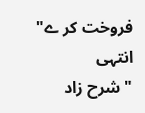فروخت کر ے" انتہی
" شرح زاد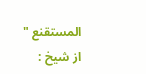المستقنع " از شیخ :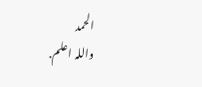الحمد
واللہ اعلم.